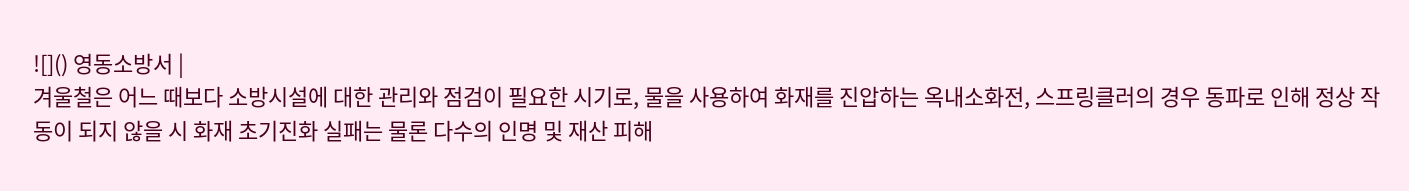![]() 영동소방서 |
겨울철은 어느 때보다 소방시설에 대한 관리와 점검이 필요한 시기로, 물을 사용하여 화재를 진압하는 옥내소화전, 스프링클러의 경우 동파로 인해 정상 작동이 되지 않을 시 화재 초기진화 실패는 물론 다수의 인명 및 재산 피해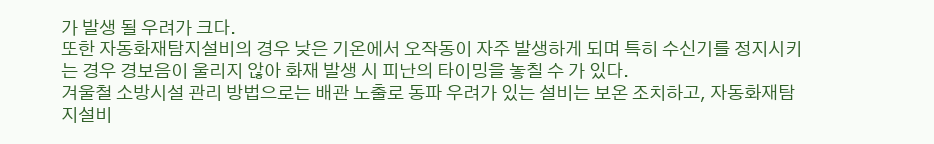가 발생 될 우려가 크다.
또한 자동화재탐지설비의 경우 낮은 기온에서 오작동이 자주 발생하게 되며 특히 수신기를 정지시키는 경우 경보음이 울리지 않아 화재 발생 시 피난의 타이밍을 놓칠 수 가 있다.
겨울철 소방시설 관리 방법으로는 배관 노출로 동파 우려가 있는 설비는 보온 조치하고, 자동화재탐지설비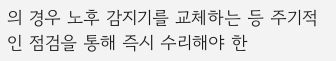의 경우 노후 감지기를 교체하는 등 주기적인 점검을 통해 즉시 수리해야 한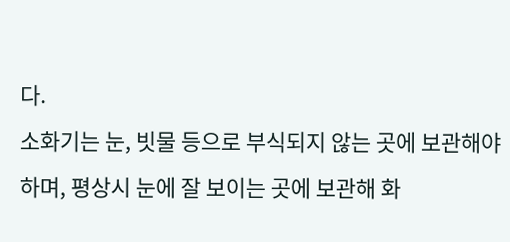다.
소화기는 눈, 빗물 등으로 부식되지 않는 곳에 보관해야 하며, 평상시 눈에 잘 보이는 곳에 보관해 화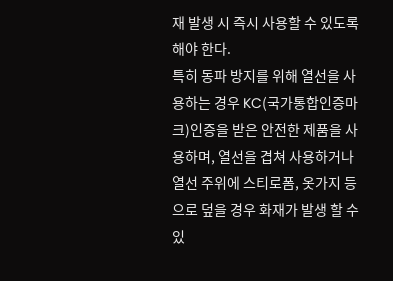재 발생 시 즉시 사용할 수 있도록 해야 한다.
특히 동파 방지를 위해 열선을 사용하는 경우 KC(국가통합인증마크)인증을 받은 안전한 제품을 사용하며, 열선을 겹쳐 사용하거나 열선 주위에 스티로폼, 옷가지 등으로 덮을 경우 화재가 발생 할 수 있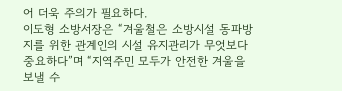어 더욱 주의가 필요하다.
이도형 소방서장은 “겨울철은 소방시설 동파방지를 위한 관계인의 시설 유지관리가 무엇보다 중요하다”며 “지역주민 모두가 안전한 겨울을 보낼 수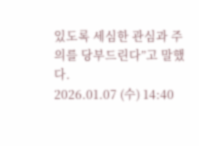있도록 세심한 관심과 주의를 당부드린다”고 말했다.
2026.01.07 (수) 14:40